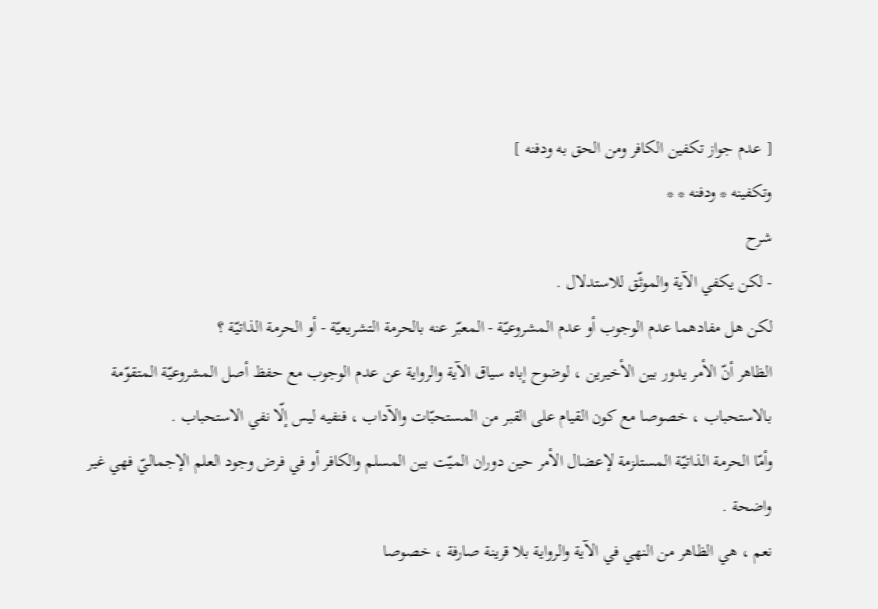[ عدم جواز تكفين الكافر ومن الحق به ودفنه ]
وتكفينه * ودفنه * *
شرح
- لكن يكفي الآية والموثّق للاستدلال .
لكن هل مفادهما عدم الوجوب أو عدم المشروعيّة - المعبّر عنه بالحرمة التشريعيّة - أو الحرمة الذاتيّة ؟
الظاهر أنّ الأمر يدور بين الأخيرين ، لوضوح إباه سياق الآية والرواية عن عدم الوجوب مع حفظ أصل المشروعيّة المتقوّمة بالاستحباب ، خصوصا مع كون القيام على القبر من المستحبّات والآداب ، فنفيه ليس إلّا نفي الاستحباب .
وأمّا الحرمة الذاتيّة المستلزمة لإعضال الأمر حين دوران الميّت بين المسلم والكافر أو في فرض وجود العلم الإجماليّ فهي غير واضحة .
نعم ، هي الظاهر من النهي في الآية والرواية بلا قرينة صارفة ، خصوصا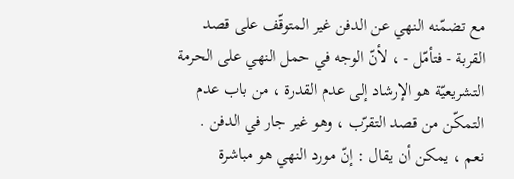مع تضمّنه النهي عن الدفن غير المتوقّف على قصد القربة - فتأمّل - ، لأنّ الوجه في حمل النهي على الحرمة التشريعيّة هو الإرشاد إلى عدم القدرة ، من باب عدم التمكّن من قصد التقرّب ، وهو غير جار في الدفن .
نعم ، يمكن أن يقال : إنّ مورد النهي هو مباشرة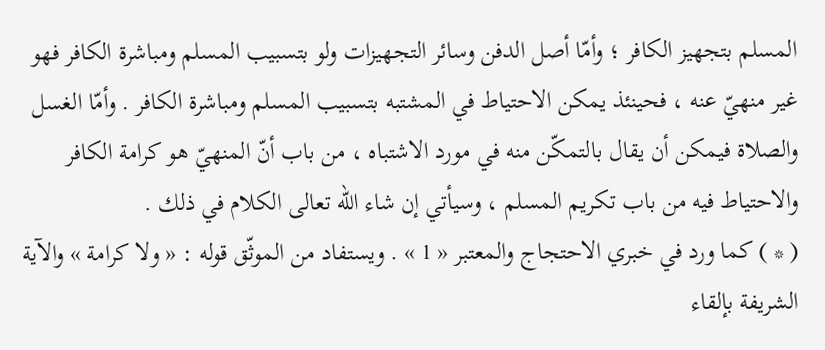المسلم بتجهيز الكافر ؛ وأمّا أصل الدفن وسائر التجهيزات ولو بتسبيب المسلم ومباشرة الكافر فهو غير منهيّ عنه ، فحينئذ يمكن الاحتياط في المشتبه بتسبيب المسلم ومباشرة الكافر . وأمّا الغسل والصلاة فيمكن أن يقال بالتمكّن منه في مورد الاشتباه ، من باب أنّ المنهيّ هو كرامة الكافر والاحتياط فيه من باب تكريم المسلم ، وسيأتي إن شاء اللّه تعالى الكلام في ذلك .
( * ) كما ورد في خبري الاحتجاج والمعتبر « 1 » . ويستفاد من الموثّق قوله : « ولا كرامة » والآية الشريفة بإلقاء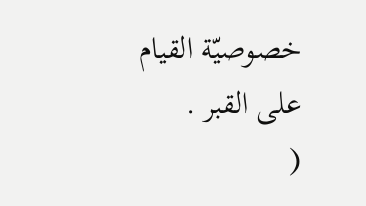خصوصيّة القيام على القبر .
(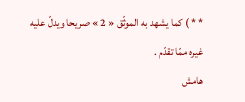* * ) كما يشهد به الموثّق « 2 » صريحا ويدلّ عليه غيره ممّا تقدّم .
هامش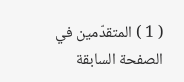( 1 ) المتقدّمين في الصفحة السابقة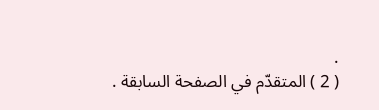.
( 2 ) المتقدّم في الصفحة السابقة .